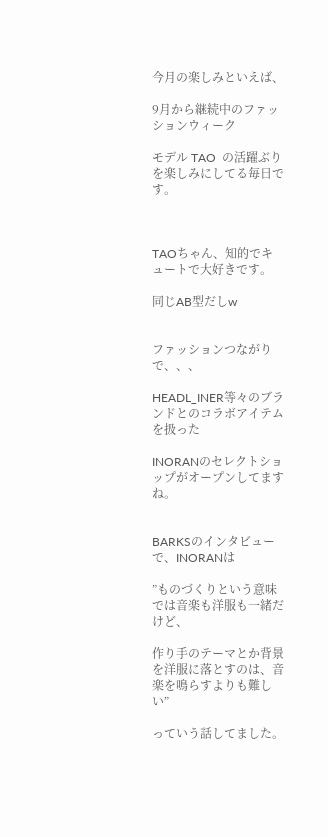今月の楽しみといえば、

9月から継続中のファッションウィーク

モデル TAO  の活躍ぶりを楽しみにしてる毎日です。



TAOちゃん、知的でキュートで大好きです。

同じAB型だしw


ファッションつながりで、、、

HEADL_INER等々のブランドとのコラボアイテムを扱った

INORANのセレクトショップがオープンしてますね。


BARKSのインタビュー で、INORANは

”ものづくりという意味では音楽も洋服も一緒だけど、

作り手のテーマとか背景を洋服に落とすのは、音楽を鳴らすよりも難しい”

っていう話してました。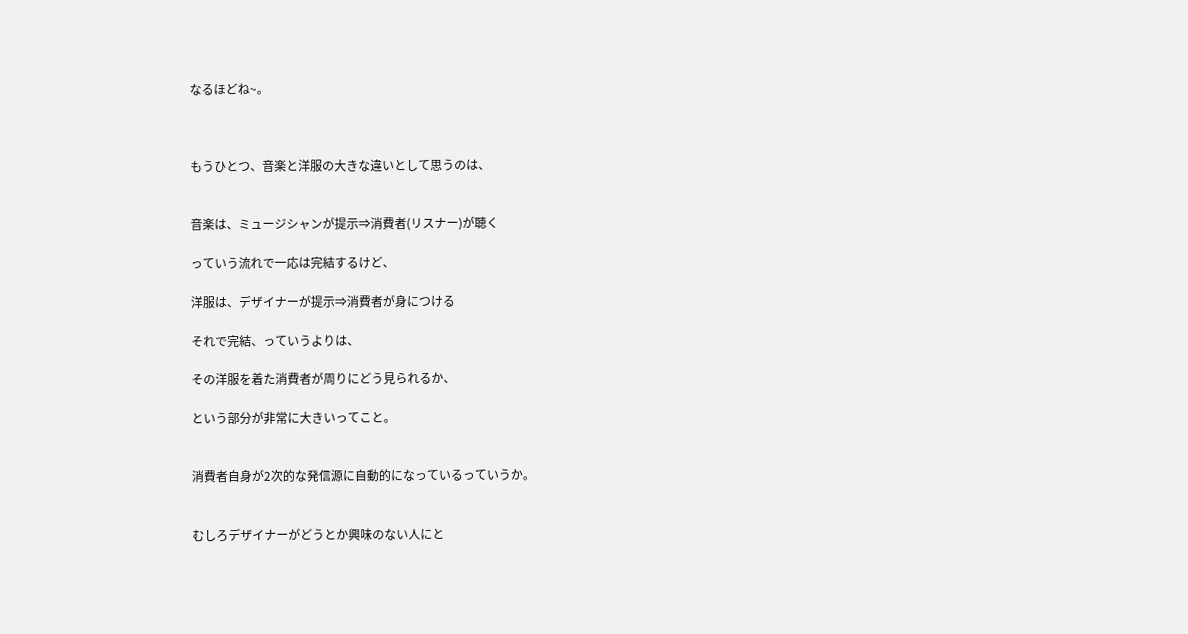なるほどね~。



もうひとつ、音楽と洋服の大きな違いとして思うのは、


音楽は、ミュージシャンが提示⇒消費者(リスナー)が聴く

っていう流れで一応は完結するけど、

洋服は、デザイナーが提示⇒消費者が身につける

それで完結、っていうよりは、

その洋服を着た消費者が周りにどう見られるか、

という部分が非常に大きいってこと。


消費者自身が2次的な発信源に自動的になっているっていうか。


むしろデザイナーがどうとか興味のない人にと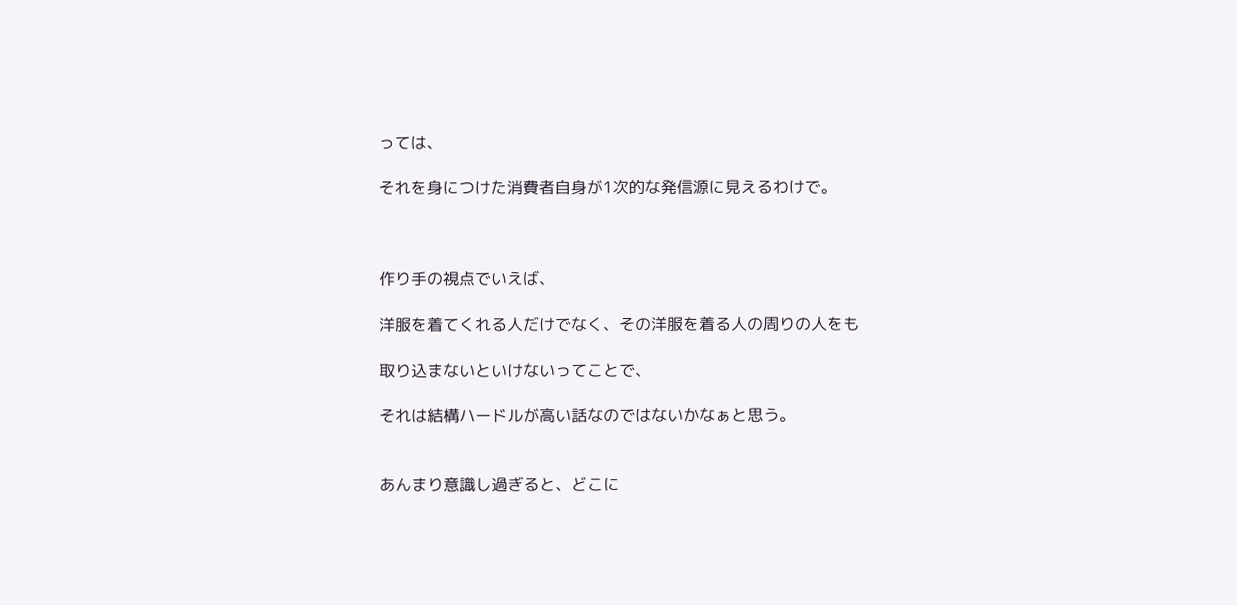っては、

それを身につけた消費者自身が1次的な発信源に見えるわけで。



作り手の視点でいえば、

洋服を着てくれる人だけでなく、その洋服を着る人の周りの人をも

取り込まないといけないってことで、

それは結構ハードルが高い話なのではないかなぁと思う。


あんまり意識し過ぎると、どこに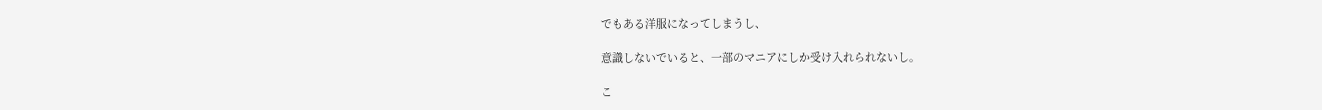でもある洋服になってしまうし、

意識しないでいると、一部のマニアにしか受け入れられないし。

こ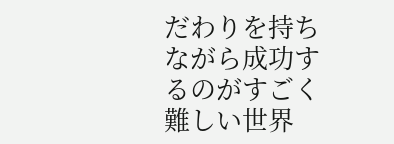だわりを持ちながら成功するのがすごく難しい世界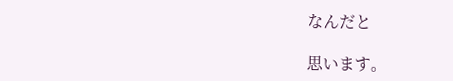なんだと

思います。